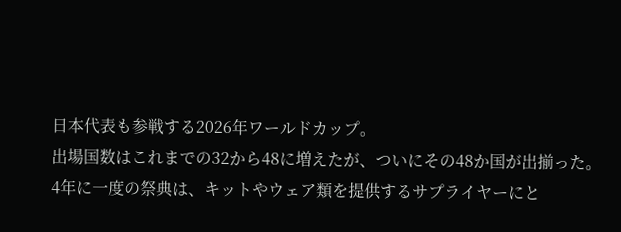日本代表も参戦する2026年ワールドカップ。
出場国数はこれまでの32から48に増えたが、ついにその48か国が出揃った。
4年に一度の祭典は、キットやウェア類を提供するサプライヤーにと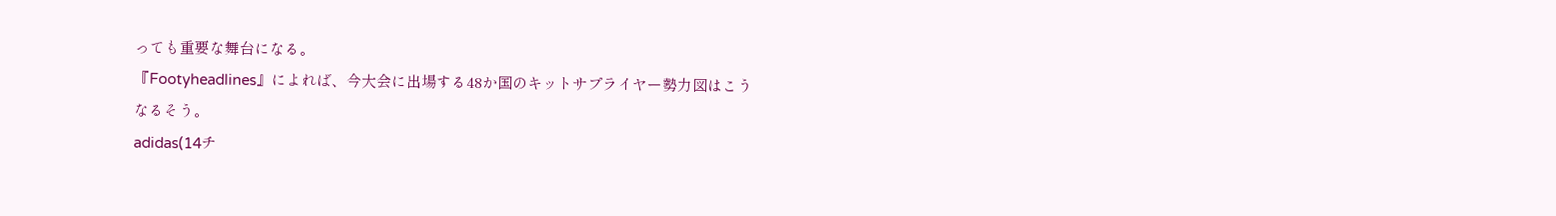っても重要な舞台になる。
『Footyheadlines』によれば、今大会に出場する48か国のキットサプライヤー勢力図はこうなるそう。
adidas(14チ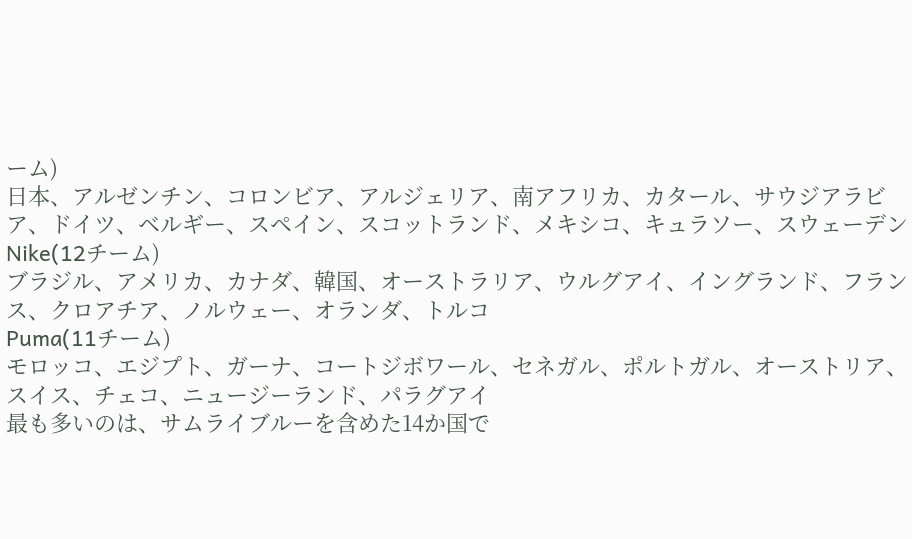ーム)
日本、アルゼンチン、コロンビア、アルジェリア、南アフリカ、カタール、サウジアラビア、ドイツ、ベルギー、スペイン、スコットランド、メキシコ、キュラソー、スウェーデン
Nike(12チーム)
ブラジル、アメリカ、カナダ、韓国、オーストラリア、ウルグアイ、イングランド、フランス、クロアチア、ノルウェー、オランダ、トルコ
Puma(11チーム)
モロッコ、エジプト、ガーナ、コートジボワール、セネガル、ポルトガル、オーストリア、スイス、チェコ、ニュージーランド、パラグアイ
最も多いのは、サムライブルーを含めた14か国で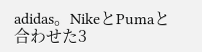adidas。NikeとPumaと合わせた3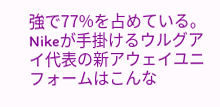強で77%を占めている。
Nikeが手掛けるウルグアイ代表の新アウェイユニフォームはこんな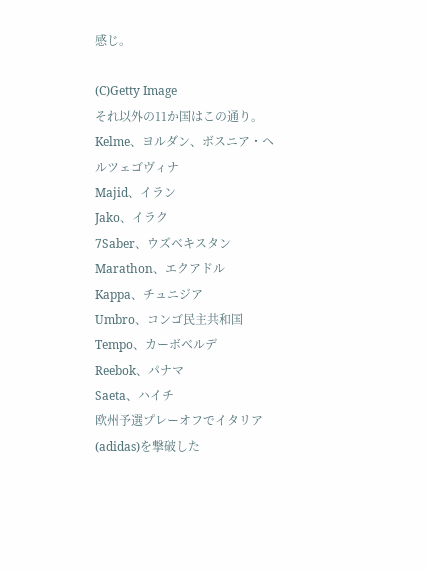感じ。

(C)Getty Image
それ以外の11か国はこの通り。
Kelme、ヨルダン、ボスニア・ヘルツェゴヴィナ
Majid、イラン
Jako、イラク
7Saber、ウズベキスタン
Marathon、エクアドル
Kappa、チュニジア
Umbro、コンゴ民主共和国
Tempo、カーボベルデ
Reebok、パナマ
Saeta、ハイチ
欧州予選プレーオフでイタリア(adidas)を撃破した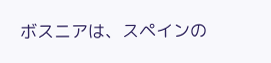ボスニアは、スペインの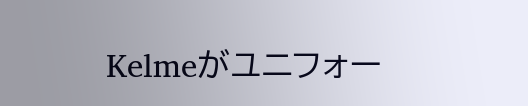Kelmeがユニフォー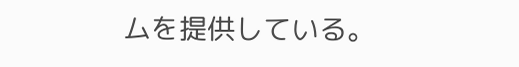ムを提供している。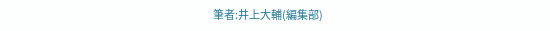筆者:井上大輔(編集部)